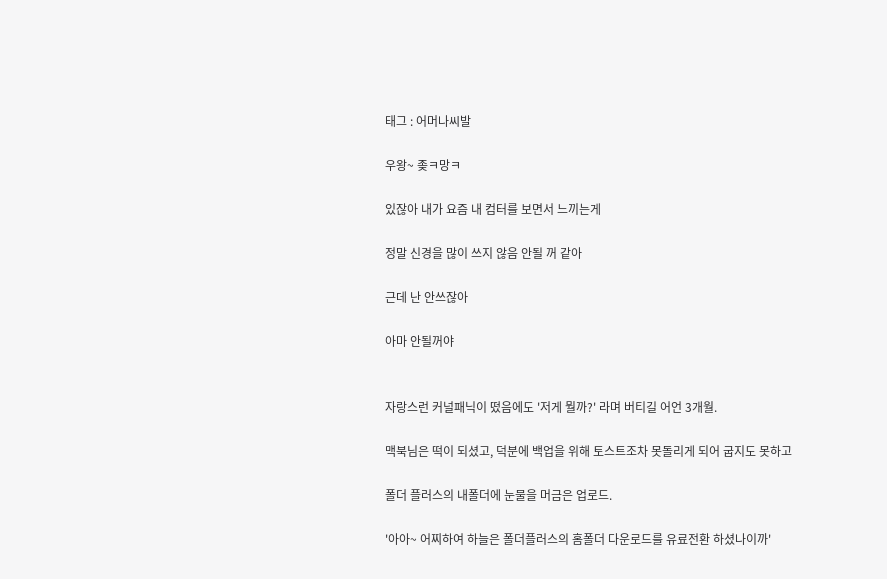태그 : 어머나씨발

우왕~ 좆ㅋ망ㅋ

있잖아 내가 요즘 내 컴터를 보면서 느끼는게

정말 신경을 많이 쓰지 않음 안될 꺼 같아

근데 난 안쓰잖아

아마 안될꺼야


자랑스런 커널패닉이 떴음에도 '저게 뭘까?' 라며 버티길 어언 3개월.

맥북님은 떡이 되셨고, 덕분에 백업을 위해 토스트조차 못돌리게 되어 굽지도 못하고

폴더 플러스의 내폴더에 눈물을 머금은 업로드.

'아아~ 어찌하여 하늘은 폴더플러스의 홈폴더 다운로드를 유료전환 하셨나이까'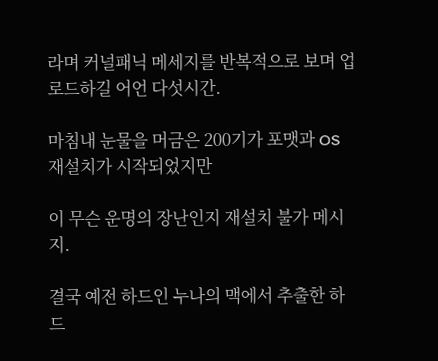라며 커널패닉 메세지를 반복적으로 보며 업로드하길 어언 다섯시간.

마침내 눈물을 머금은 200기가 포맷과 OS 재설치가 시작되었지만

이 무슨 운명의 장난인지 재설치 불가 메시지.

결국 예전 하드인 누나의 맥에서 추출한 하드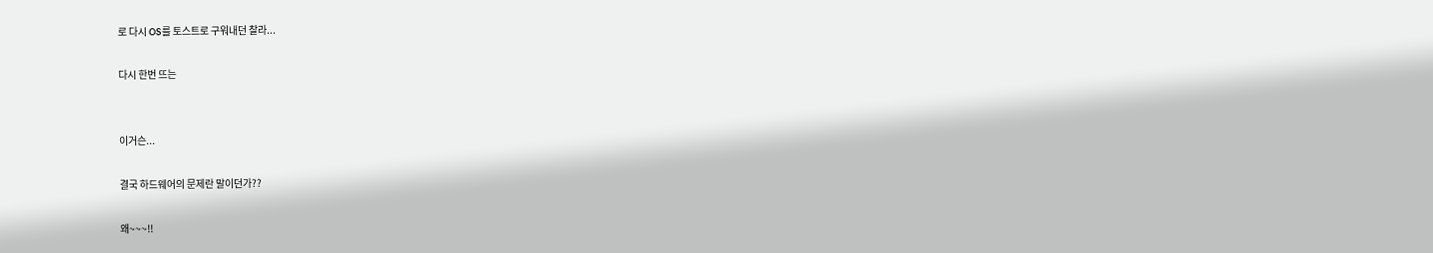로 다시 OS를 토스트로 구워내던 찰라...

다시 한번 뜨는


이거슨...

결국 하드웨어의 문제란 말이던가??

왜~~~!!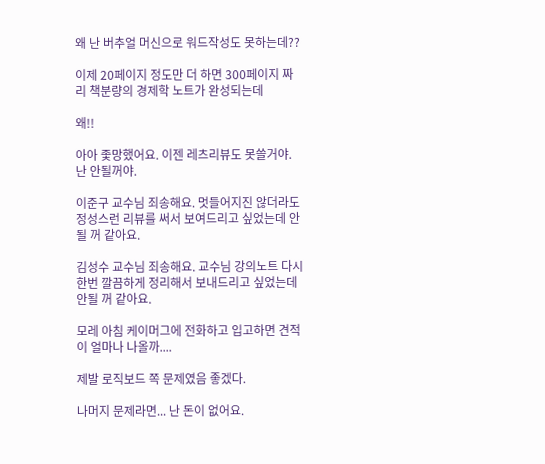왜 난 버추얼 머신으로 워드작성도 못하는데??

이제 20페이지 정도만 더 하면 300페이지 짜리 책분량의 경제학 노트가 완성되는데

왜!!

아아 좇망했어요. 이젠 레츠리뷰도 못쓸거야. 난 안될꺼야.

이준구 교수님 죄송해요. 멋들어지진 않더라도 정성스런 리뷰를 써서 보여드리고 싶었는데 안될 꺼 같아요.

김성수 교수님 죄송해요. 교수님 강의노트 다시 한번 깔끔하게 정리해서 보내드리고 싶었는데 안될 꺼 같아요.

모레 아침 케이머그에 전화하고 입고하면 견적이 얼마나 나올까....

제발 로직보드 쪽 문제였음 좋겠다.

나머지 문제라면... 난 돈이 없어요.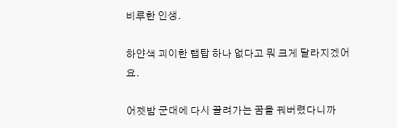비루한 인생.

하얀색 괴이한 랩탑 하나 없다고 뭐 크게 달라지겠어요.

어젯밤 군대에 다시 끌려가는 꿈을 꿔버렸다니까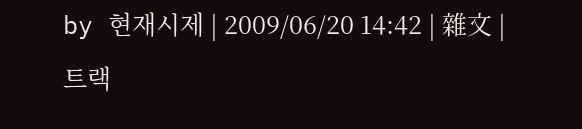by 현재시제 | 2009/06/20 14:42 | 雜文 | 트랙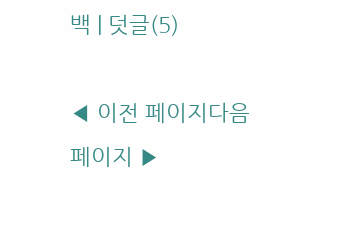백 | 덧글(5)

◀ 이전 페이지다음 페이지 ▶